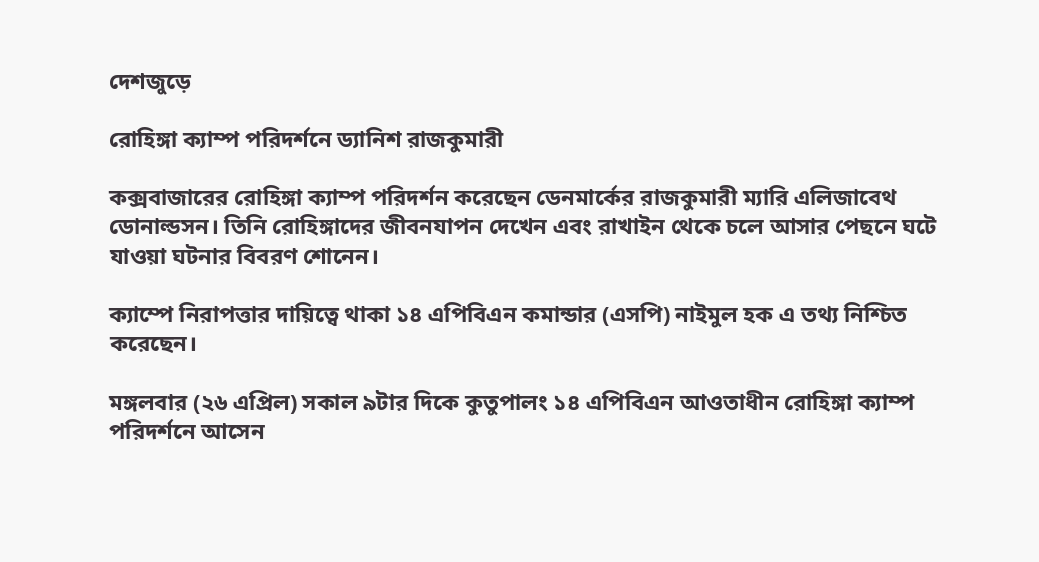দেশজুড়ে

রোহিঙ্গা ক্যাম্প পরিদর্শনে ড্যানিশ রাজকুমারী

কক্সবাজারের রোহিঙ্গা ক্যাম্প পরিদর্শন করেছেন ডেনমার্কের রাজকুমারী ম্যারি এলিজাবেথ ডোনাল্ডসন। তিনি রোহিঙ্গাদের জীবনযাপন দেখেন এবং রাখাইন থেকে চলে আসার পেছনে ঘটে যাওয়া ঘটনার বিবরণ শোনেন।

ক্যাম্পে নিরাপত্তার দায়িত্বে থাকা ১৪ এপিবিএন কমান্ডার (এসপি) নাইমুল হক এ তথ্য নিশ্চিত করেছেন।

মঙ্গলবার (২৬ এপ্রিল) সকাল ৯টার দিকে কুতুপালং ১৪ এপিবিএন আওতাধীন রোহিঙ্গা ক্যাম্প পরিদর্শনে আসেন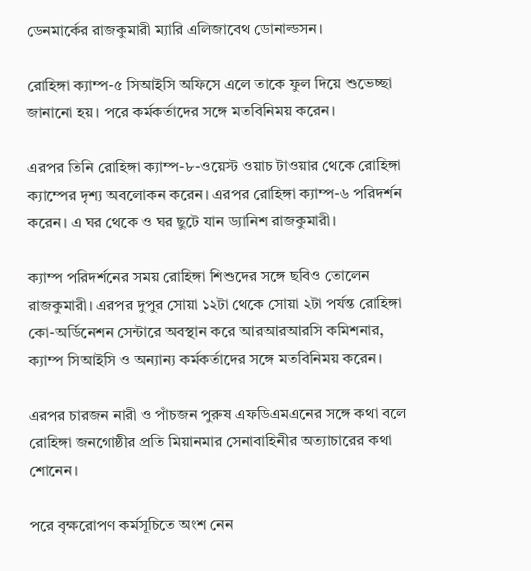ডেনমার্কের রাজকুমারী ম্যারি এলিজাবেথ ডোনাল্ডসন।

রোহিঙ্গা ক্যাম্প-৫ সিআইসি অফিসে এলে তাকে ফুল দিয়ে শুভেচ্ছা জানানো হয়। পরে কর্মকর্তাদের সঙ্গে মতবিনিময় করেন।

এরপর তিনি রোহিঙ্গা ক্যাম্প-৮-ওয়েস্ট ওয়াচ টাওয়ার থেকে রোহিঙ্গা ক্যাম্পের দৃশ্য অবলোকন করেন। এরপর রোহিঙ্গা ক্যাম্প-৬ পরিদর্শন করেন। এ ঘর থেকে ও ঘর ছুটে যান ড্যানিশ রাজকুমারী।

ক্যাম্প পরিদর্শনের সময় রোহিঙ্গা শিশুদের সঙ্গে ছবিও তোলেন রাজকুমারী। এরপর দুপুর সোয়া ১২টা থেকে সোয়া ২টা পর্যন্ত রোহিঙ্গা কো-অর্ডিনেশন সেন্টারে অবস্থান করে আরআরআরসি কমিশনার, ক্যাম্প সিআইসি ও অন্যান্য কর্মকর্তাদের সঙ্গে মতবিনিময় করেন।

এরপর চারজন নারী ও পাঁচজন পুরুষ এফডিএমএনের সঙ্গে কথা বলে রোহিঙ্গা জনগোষ্ঠীর প্রতি মিয়ানমার সেনাবাহিনীর অত্যাচারের কথা শোনেন।

পরে বৃক্ষরোপণ কর্মসূচিতে অংশ নেন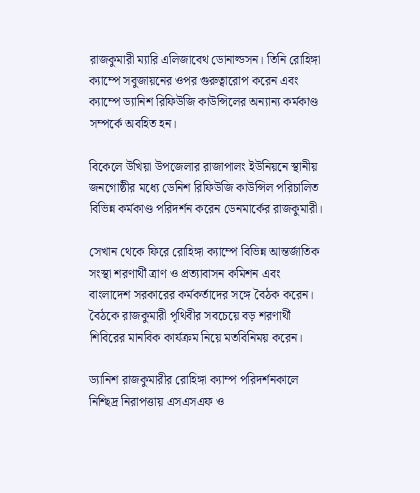রাজকুমারী ম্যারি এলিজাবেথ ডোনাল্ডসন। তিনি রোহিঙ্গা ক্যাম্পে সবুজায়নের ওপর গুরুত্বারোপ করেন এবং ক্যাম্পে ড্যানিশ রিফিউজি কাউন্সিলের অন্যান্য কর্মকাণ্ড সম্পর্কে অবহিত হন।

বিকেলে উখিয়া উপজেলার রাজাপালং ইউনিয়নে স্থানীয় জনগোষ্ঠীর মধ্যে ডেনিশ রিফিউজি কাউন্সিল পরিচালিত বিভিন্ন কর্মকাণ্ড পরিদর্শন করেন ডেনমার্কের রাজকুমারী।

সেখান থেকে ফিরে রোহিঙ্গা ক্যাম্পে বিভিন্ন আন্তর্জাতিক সংস্থা শরণার্থী ত্রাণ ও প্রত্যাবাসন কমিশন এবং বাংলাদেশ সরকারের কর্মকর্তাদের সঙ্গে বৈঠক করেন। বৈঠকে রাজকুমারী পৃথিবীর সবচেয়ে বড় শরণার্থী শিবিরের মানবিক কার্যক্রম নিয়ে মতবিনিময় করেন।

ড্যানিশ রাজকুমারীর রোহিঙ্গা ক্যাম্প পরিদর্শনকালে নিশ্ছিদ্র নিরাপত্তায় এসএসএফ ও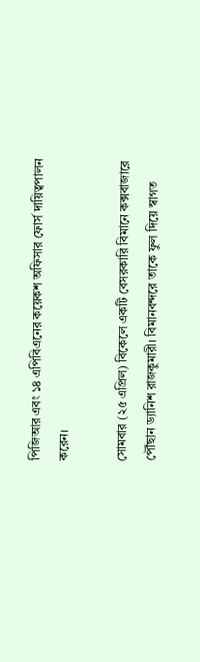পিজিআর এবং ১৪ এপিবিএনের কয়েকশ অফিসার ফোর্স দায়িত্বপালন করেন।

সোমবার (২৫ এপ্রিল) বিকেলে একটি বেসরকারি বিমানে কক্সবাজারে পৌঁছান ড্যানিশ রাজকুমারী। বিমানবন্দরে তাকে ফুল দিয়ে স্বাগত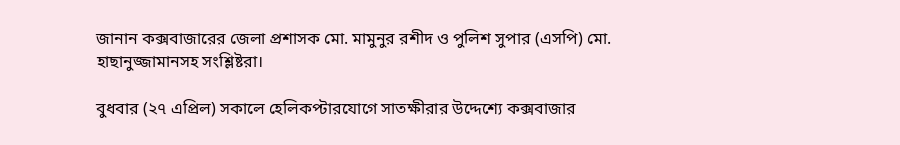জানান কক্সবাজারের জেলা প্রশাসক মো. মামুনুর রশীদ ও পুলিশ সুপার (এসপি) মো. হাছানুজ্জামানসহ সংশ্লিষ্টরা।

বুধবার (২৭ এপ্রিল) সকালে হেলিকপ্টারযোগে সাতক্ষীরার উদ্দেশ্যে কক্সবাজার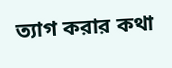ত্যাগ করার কথা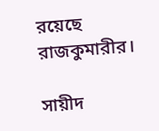রয়েছে রাজকুমারীর।

সায়ীদ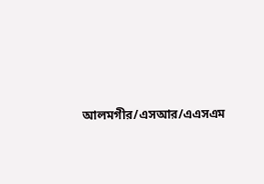আলমগীর/এসআর/এএসএম